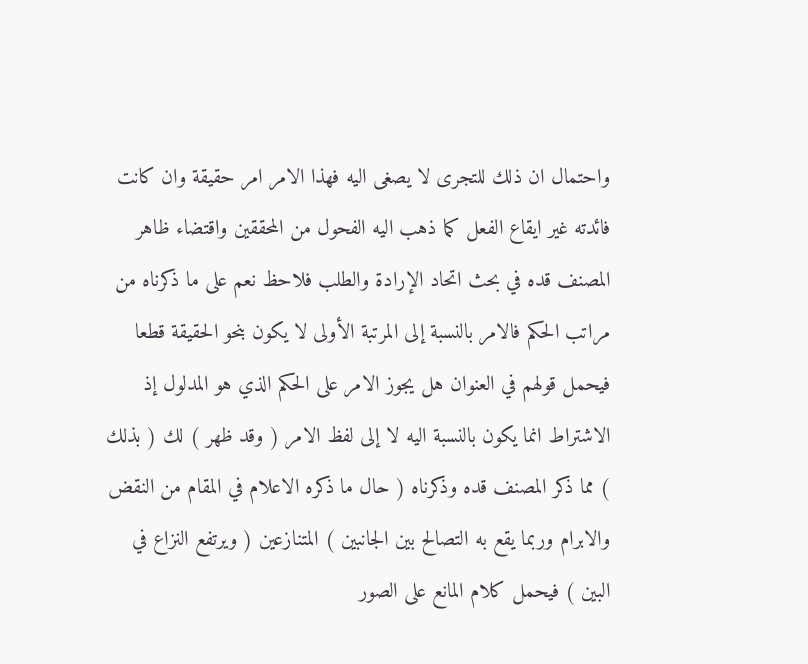واحتمال ان ذلك للتجرى لا يصغى اليه فهذا الامر امر حقيقة وان كانت فائدته غير ايقاع الفعل كما ذهب اليه الفحول من المحققين واقتضاء ظاهر المصنف قده في بحث اتحاد الإرادة والطلب فلاحظ نعم على ما ذكرناه من مراتب الحكم فالامر بالنسبة إلى المرتبة الأولى لا يكون بنحو الحقيقة قطعا فيحمل قولهم في العنوان هل يجوز الامر على الحكم الذي هو المدلول إذ الاشتراط انما يكون بالنسبة اليه لا إلى لفظ الامر ( وقد ظهر ) لك ( بذلك ) مما ذكر المصنف قده وذكرناه ( حال ما ذكره الاعلام في المقام من النقض والابرام وربما يقع به التصالح بين الجانبين ) المتنازعين ( ويرتفع النزاع في البين ) فيحمل كلام المانع على الصور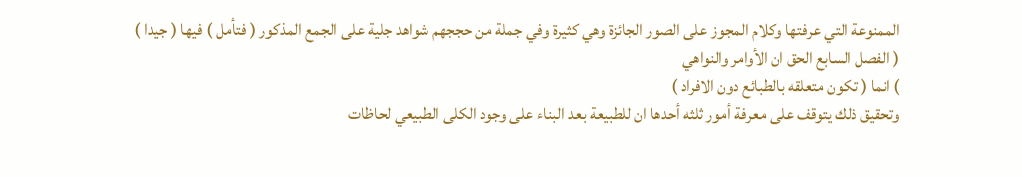الممنوعة التي عرفتها وكلام المجوز على الصور الجائزة وهي كثيرة وفي جملة من حججهم شواهد جلية على الجمع المذكور ( فتأمل ) فيها ( جيدا )
( الفصل السابع الحق ان الأوامر والنواهي
) انما ( تكون متعلقه بالطبائع دون الافراد )
وتحقيق ذلك يتوقف على معرفة أمور ثلثه أحدها ان للطبيعة بعد البناء على وجود الكلى الطبيعي لحاظات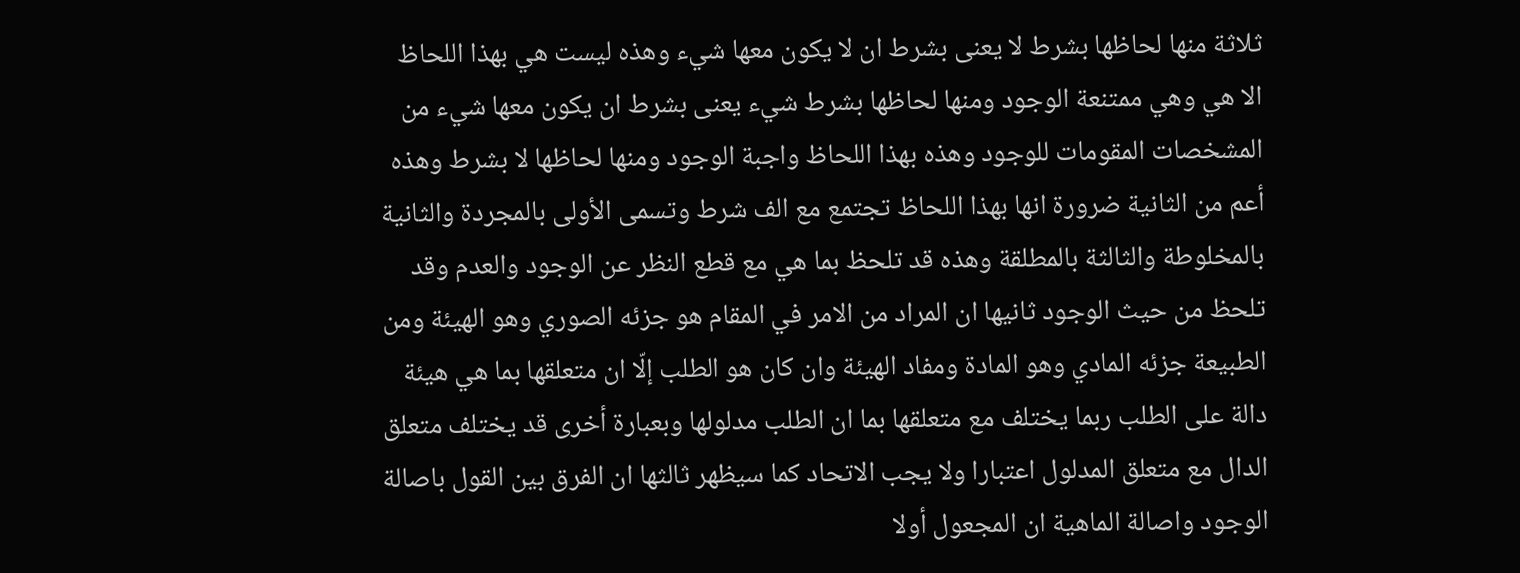ثلاثة منها لحاظها بشرط لا يعنى بشرط ان لا يكون معها شيء وهذه ليست هي بهذا اللحاظ الا هي وهي ممتنعة الوجود ومنها لحاظها بشرط شيء يعنى بشرط ان يكون معها شيء من المشخصات المقومات للوجود وهذه بهذا اللحاظ واجبة الوجود ومنها لحاظها لا بشرط وهذه أعم من الثانية ضرورة انها بهذا اللحاظ تجتمع مع الف شرط وتسمى الأولى بالمجردة والثانية بالمخلوطة والثالثة بالمطلقة وهذه قد تلحظ بما هي مع قطع النظر عن الوجود والعدم وقد تلحظ من حيث الوجود ثانيها ان المراد من الامر في المقام هو جزئه الصوري وهو الهيئة ومن الطبيعة جزئه المادي وهو المادة ومفاد الهيئة وان كان هو الطلب إلّا ان متعلقها بما هي هيئة دالة على الطلب ربما يختلف مع متعلقها بما ان الطلب مدلولها وبعبارة أخرى قد يختلف متعلق الدال مع متعلق المدلول اعتبارا ولا يجب الاتحاد كما سيظهر ثالثها ان الفرق بين القول باصالة الوجود واصالة الماهية ان المجعول أولا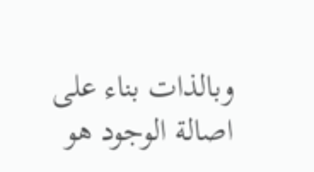وبالذات بناء على اصالة الوجود هو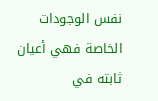نفس الوجودات الخاصة فهي أعيان ثابته في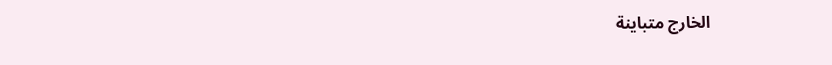الخارج متباينة